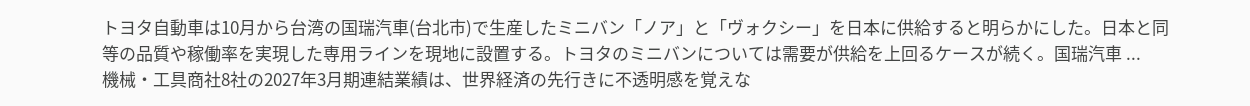トヨタ自動車は10月から台湾の国瑞汽車(台北市)で生産したミニバン「ノア」と「ヴォクシー」を日本に供給すると明らかにした。日本と同等の品質や稼働率を実現した専用ラインを現地に設置する。トヨタのミニバンについては需要が供給を上回るケースが続く。国瑞汽車 ...
機械・工具商社8社の2027年3月期連結業績は、世界経済の先行きに不透明感を覚えな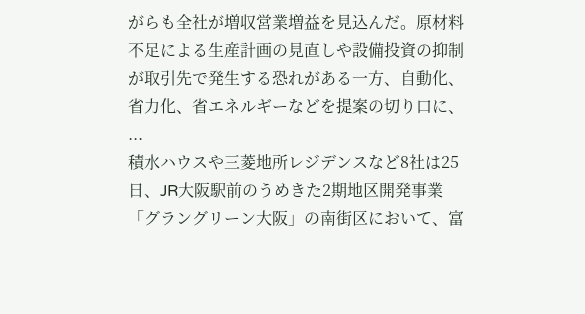がらも全社が増収営業増益を見込んだ。原材料不足による生産計画の見直しや設備投資の抑制が取引先で発生する恐れがある一方、自動化、省力化、省エネルギーなどを提案の切り口に、 ...
積水ハウスや三菱地所レジデンスなど8社は25日、JR大阪駅前のうめきた2期地区開発事業「グラングリーン大阪」の南街区において、富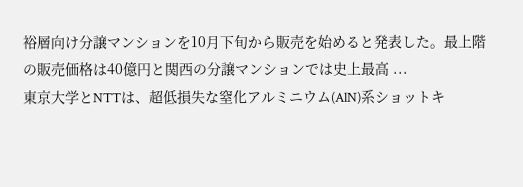裕層向け分譲マンションを10月下旬から販売を始めると発表した。最上階の販売価格は40億円と関西の分譲マンションでは史上最高 ...
東京大学とNTTは、超低損失な窒化アルミニウム(AlN)系ショットキ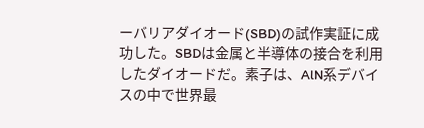ーバリアダイオード(SBD)の試作実証に成功した。SBDは金属と半導体の接合を利用したダイオードだ。素子は、AlN系デバイスの中で世界最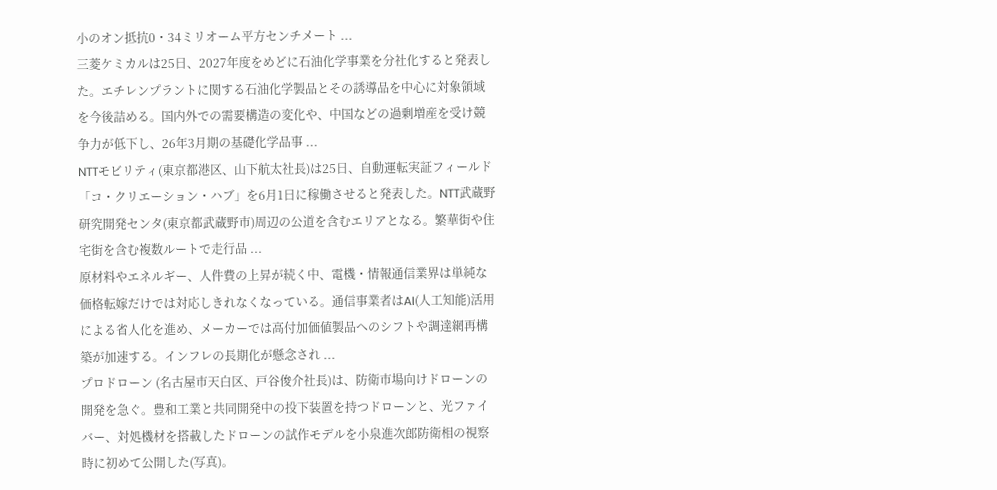小のオン抵抗0・34ミリオーム平方センチメート ...
三菱ケミカルは25日、2027年度をめどに石油化学事業を分社化すると発表した。エチレンプラントに関する石油化学製品とその誘導品を中心に対象領域を今後詰める。国内外での需要構造の変化や、中国などの過剰増産を受け競争力が低下し、26年3月期の基礎化学品事 ...
NTTモビリティ(東京都港区、山下航太社長)は25日、自動運転実証フィールド「コ・クリエーション・ハブ」を6月1日に稼働させると発表した。NTT武蔵野研究開発センタ(東京都武蔵野市)周辺の公道を含むエリアとなる。繁華街や住宅街を含む複数ルートで走行品 ...
原材料やエネルギー、人件費の上昇が続く中、電機・情報通信業界は単純な価格転嫁だけでは対応しきれなくなっている。通信事業者はAI(人工知能)活用による省人化を進め、メーカーでは高付加価値製品へのシフトや調達網再構築が加速する。インフレの長期化が懸念され ...
プロドローン (名古屋市天白区、戸谷俊介社長)は、防衛市場向けドローンの開発を急ぐ。豊和工業と共同開発中の投下装置を持つドローンと、光ファイバー、対処機材を搭載したドローンの試作モデルを小泉進次郎防衛相の視察時に初めて公開した(写真)。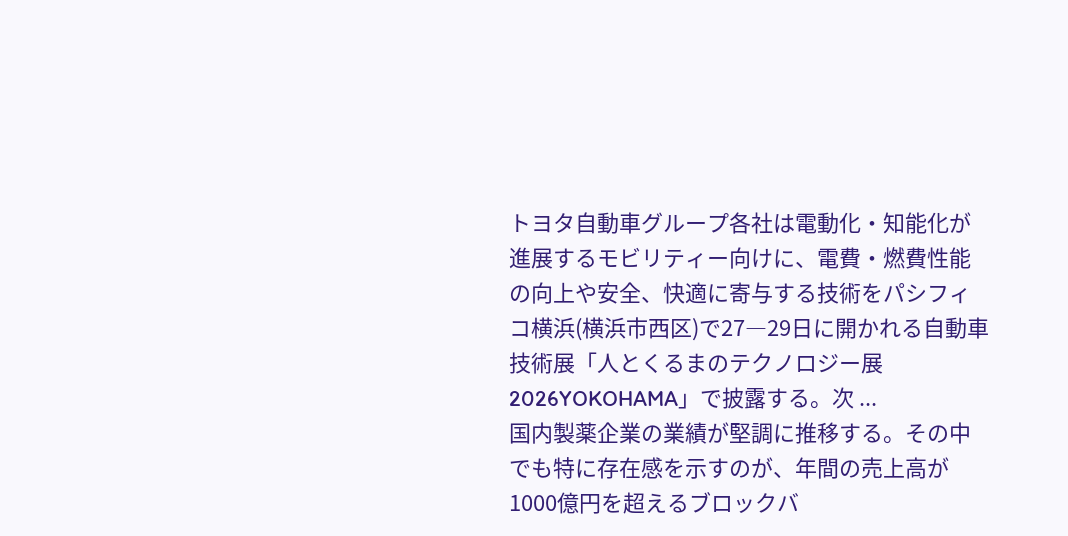トヨタ自動車グループ各社は電動化・知能化が進展するモビリティー向けに、電費・燃費性能の向上や安全、快適に寄与する技術をパシフィコ横浜(横浜市西区)で27―29日に開かれる自動車技術展「人とくるまのテクノロジー展2026YOKOHAMA」で披露する。次 ...
国内製薬企業の業績が堅調に推移する。その中でも特に存在感を示すのが、年間の売上高が1000億円を超えるブロックバ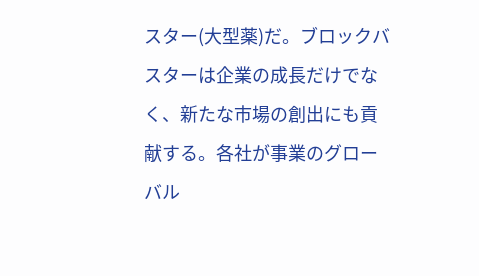スター(大型薬)だ。ブロックバスターは企業の成長だけでなく、新たな市場の創出にも貢献する。各社が事業のグローバル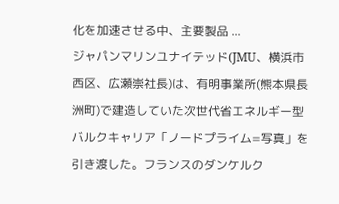化を加速させる中、主要製品 ...
ジャパンマリンユナイテッド(JMU、横浜市西区、広瀬崇社長)は、有明事業所(熊本県長洲町)で建造していた次世代省エネルギー型バルクキャリア「ノードプライム=写真」を引き渡した。フランスのダンケルク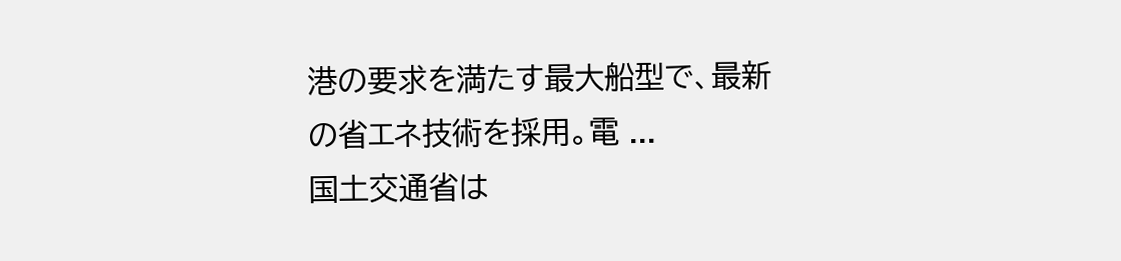港の要求を満たす最大船型で、最新の省エネ技術を採用。電 ...
国土交通省は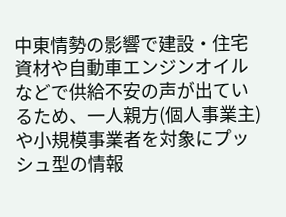中東情勢の影響で建設・住宅資材や自動車エンジンオイルなどで供給不安の声が出ているため、一人親方(個人事業主)や小規模事業者を対象にプッシュ型の情報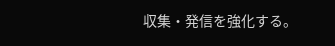収集・発信を強化する。